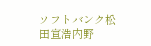ソフトバンク松田宣浩内野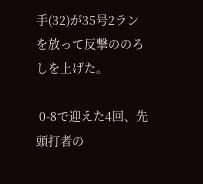手(32)が35号2ランを放って反撃ののろしを上げた。

 0-8で迎えた4回、先頭打者の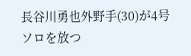長谷川勇也外野手(30)が4号ソロを放つ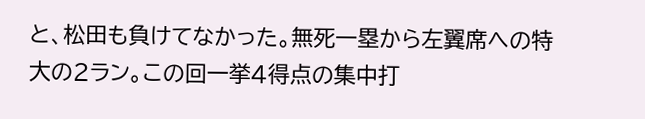と、松田も負けてなかった。無死一塁から左翼席への特大の2ラン。この回一挙4得点の集中打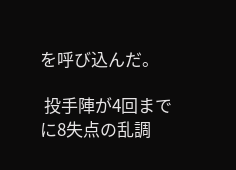を呼び込んだ。

 投手陣が4回までに8失点の乱調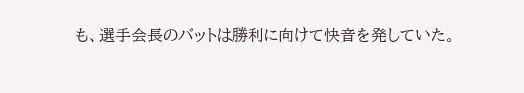も、選手会長のバットは勝利に向けて快音を発していた。